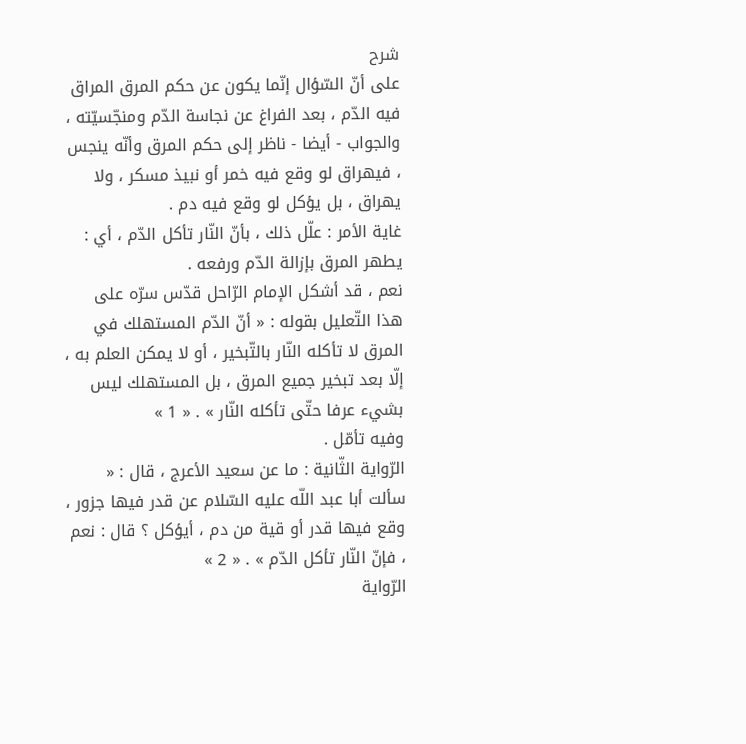شرح
على أنّ السّؤال إنّما يكون عن حكم المرق المراق فيه الدّم ، بعد الفراغ عن نجاسة الدّم ومنجّسيّته ، والجواب - أيضا - ناظر إلى حكم المرق وأنّه ينجس ، فيهراق لو وقع فيه خمر أو نبيذ مسكر ، ولا يهراق ، بل يؤكل لو وقع فيه دم .
غاية الأمر : علّل ذلك ، بأنّ النّار تأكل الدّم ، أي : يطهر المرق بإزالة الدّم ورفعه .
نعم ، قد أشكل الإمام الرّاحل قدّس سرّه على هذا التّعليل بقوله : « أنّ الدّم المستهلك في المرق لا تأكله النّار بالتّبخير ، أو لا يمكن العلم به ، إلّا بعد تبخير جميع المرق ، بل المستهلك ليس بشيء عرفا حتّى تأكله النّار » . « 1 »
وفيه تأمّل .
الرّواية الثّانية : ما عن سعيد الأعرج ، قال : « سألت أبا عبد اللّه عليه السّلام عن قدر فيها جزور ، وقع فيها قدر أو قية من دم ، أيؤكل ؟ قال : نعم ، فإنّ النّار تأكل الدّم » . « 2 »
الرّواية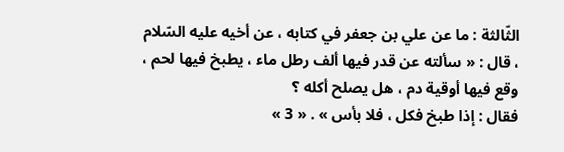الثّالثة : ما عن علي بن جعفر في كتابه ، عن أخيه عليه السّلام ، قال : « سألته عن قدر فيها ألف رطل ماء ، يطبخ فيها لحم ، وقع فيها أوقية دم ، هل يصلح أكله ؟
فقال : إذا طبخ فكل ، فلا بأس » . « 3 »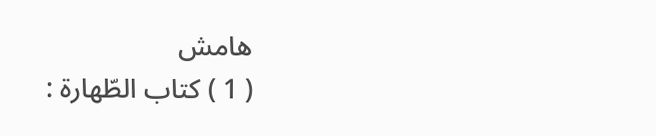هامش
( 1 ) كتاب الطّهارة :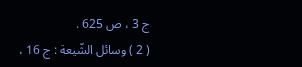ج 3 ، ص 625 .
( 2 ) وسائل الشّيعة : ج 16 ،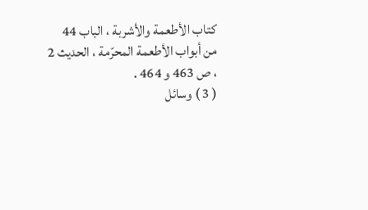كتاب الأطعمة والأشربة ، الباب 44 من أبواب الأطعمة المحرّمة ، الحديث 2 ، ص 463 و 464 .
( 3 ) وسائل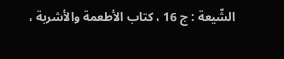الشّيعة : ج 16 ، كتاب الأطعمة والأشربة ،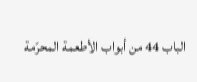الباب 44 من أبواب الأطعمة المحرّمة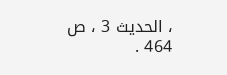، الحديث 3 ، ص 464 .